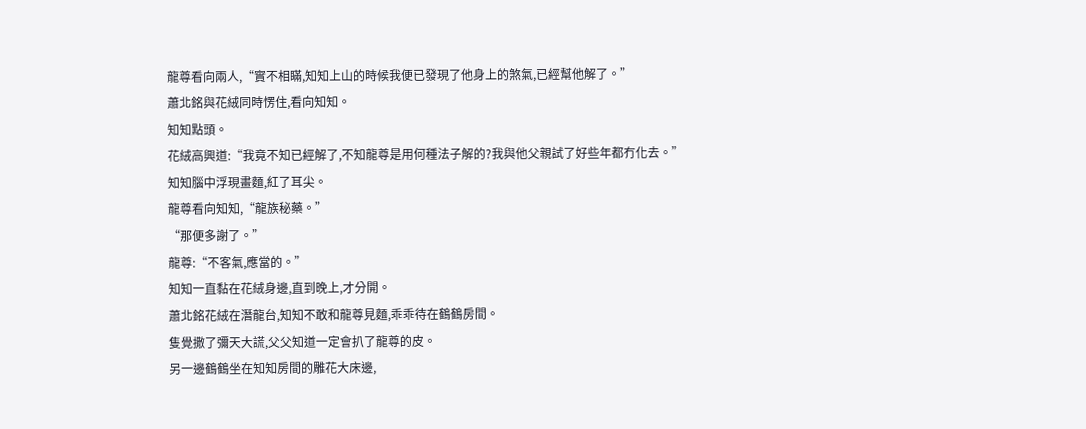龍尊看向兩人,“實不相瞞,知知上山的時候我便已發現了他身上的煞氣,已經幫他解了。”
蕭北銘與花絨同時愣住,看向知知。
知知點頭。
花絨高興道:“我竟不知已經解了,不知龍尊是用何種法子解的?我與他父親試了好些年都冇化去。”
知知腦中浮現畫麵,紅了耳尖。
龍尊看向知知,“龍族秘藥。”
“那便多謝了。”
龍尊:“不客氣,應當的。”
知知一直黏在花絨身邊,直到晚上,才分開。
蕭北銘花絨在潛龍台,知知不敢和龍尊見麵,乖乖待在鶴鶴房間。
隻覺撒了彌天大謊,父父知道一定會扒了龍尊的皮。
另一邊鶴鶴坐在知知房間的雕花大床邊,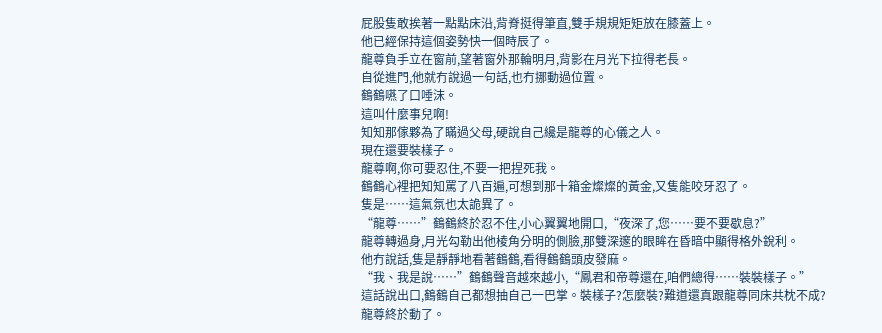屁股隻敢挨著一點點床沿,背脊挺得筆直,雙手規規矩矩放在膝蓋上。
他已經保持這個姿勢快一個時辰了。
龍尊負手立在窗前,望著窗外那輪明月,背影在月光下拉得老長。
自從進門,他就冇說過一句話,也冇挪動過位置。
鶴鶴嚥了口唾沫。
這叫什麼事兒啊!
知知那傢夥為了瞞過父母,硬說自己纔是龍尊的心儀之人。
現在還要裝樣子。
龍尊啊,你可要忍住,不要一把捏死我。
鶴鶴心裡把知知罵了八百遍,可想到那十箱金燦燦的黃金,又隻能咬牙忍了。
隻是……這氣氛也太詭異了。
“龍尊……”鶴鶴終於忍不住,小心翼翼地開口,“夜深了,您……要不要歇息?”
龍尊轉過身,月光勾勒出他棱角分明的側臉,那雙深邃的眼眸在昏暗中顯得格外銳利。
他冇說話,隻是靜靜地看著鶴鶴,看得鶴鶴頭皮發麻。
“我、我是說……”鶴鶴聲音越來越小,“鳳君和帝尊還在,咱們總得……裝裝樣子。”
這話說出口,鶴鶴自己都想抽自己一巴掌。裝樣子?怎麼裝?難道還真跟龍尊同床共枕不成?
龍尊終於動了。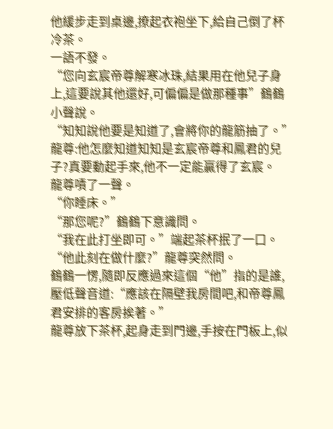他緩步走到桌邊,撩起衣袍坐下,給自己倒了杯冷茶。
一語不發。
“您向玄宸帝尊解寒冰珠,結果用在他兒子身上,這要說其他還好,可偏偏是做那種事”鶴鶴小聲說。
“知知說他要是知道了,會將你的龍筋抽了。”
龍尊:他怎麼知道知知是玄宸帝尊和鳳君的兒子?真要動起手來,他不一定能贏得了玄宸。
龍尊嘖了一聲。
“你睡床。”
“那您呢?”鶴鶴下意識問。
“我在此打坐即可。”端起茶杯抿了一口。
“他此刻在做什麼?”龍尊突然問。
鶴鶴一愣,隨即反應過來這個“他”指的是誰,壓低聲音道:“應該在隔壁我房間吧,和帝尊鳳君安排的客房挨著。”
龍尊放下茶杯,起身走到門邊,手按在門板上,似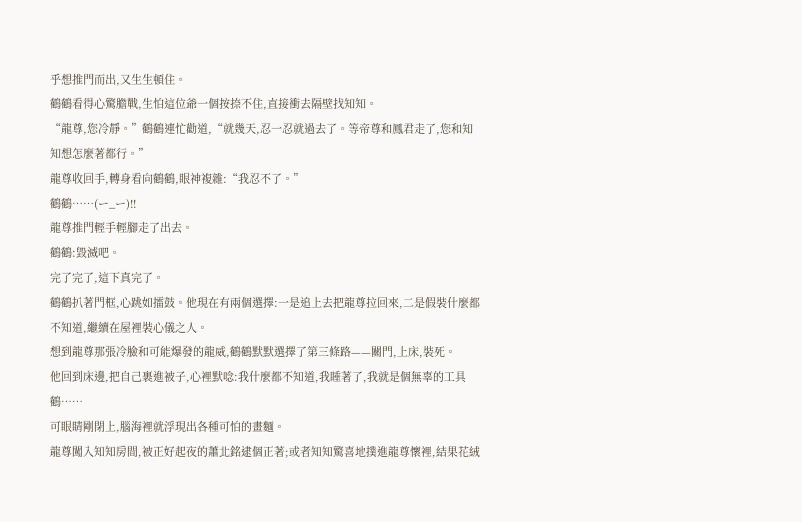乎想推門而出,又生生頓住。
鶴鶴看得心驚膽戰,生怕這位爺一個按捺不住,直接衝去隔壁找知知。
“龍尊,您冷靜。”鶴鶴連忙勸道,“就幾天,忍一忍就過去了。等帝尊和鳳君走了,您和知知想怎麼著都行。”
龍尊收回手,轉身看向鶴鶴,眼神複雜:“我忍不了。”
鶴鶴……(ー_ー)!!
龍尊推門輕手輕腳走了出去。
鶴鶴:毀滅吧。
完了完了,這下真完了。
鶴鶴扒著門框,心跳如擂鼓。他現在有兩個選擇:一是追上去把龍尊拉回來,二是假裝什麼都不知道,繼續在屋裡裝心儀之人。
想到龍尊那張冷臉和可能爆發的龍威,鶴鶴默默選擇了第三條路——關門,上床,裝死。
他回到床邊,把自己裹進被子,心裡默唸:我什麼都不知道,我睡著了,我就是個無辜的工具鶴……
可眼睛剛閉上,腦海裡就浮現出各種可怕的畫麵。
龍尊闖入知知房間,被正好起夜的蕭北銘逮個正著;或者知知驚喜地撲進龍尊懷裡,結果花絨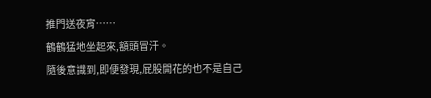推門送夜宵……
鶴鶴猛地坐起來,額頭冒汗。
隨後意識到,即便發現,屁股開花的也不是自己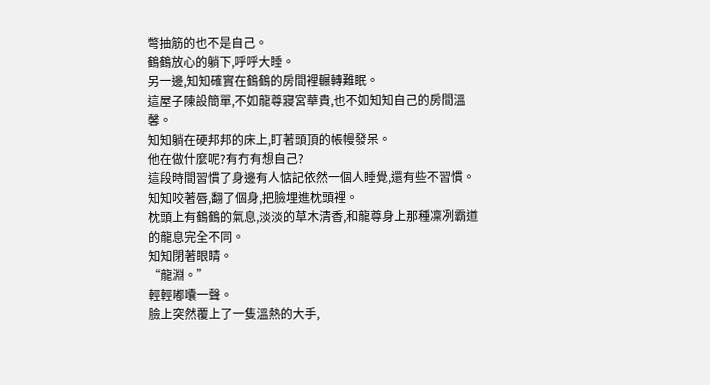彆抽筋的也不是自己。
鶴鶴放心的躺下,呼呼大睡。
另一邊,知知確實在鶴鶴的房間裡輾轉難眠。
這屋子陳設簡單,不如龍尊寢宮華貴,也不如知知自己的房間溫馨。
知知躺在硬邦邦的床上,盯著頭頂的帳幔發呆。
他在做什麼呢?有冇有想自己?
這段時間習慣了身邊有人惦記依然一個人睡覺,還有些不習慣。
知知咬著唇,翻了個身,把臉埋進枕頭裡。
枕頭上有鶴鶴的氣息,淡淡的草木清香,和龍尊身上那種凜冽霸道的龍息完全不同。
知知閉著眼睛。
“龍淵。”
輕輕嘟囔一聲。
臉上突然覆上了一隻溫熱的大手,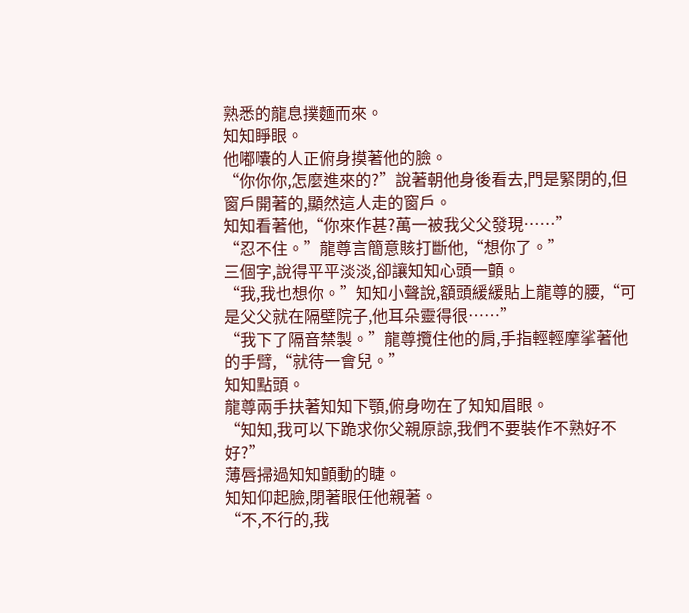熟悉的龍息撲麵而來。
知知睜眼。
他嘟囔的人正俯身摸著他的臉。
“你你你,怎麼進來的?”說著朝他身後看去,門是緊閉的,但窗戶開著的,顯然這人走的窗戶。
知知看著他,“你來作甚?萬一被我父父發現……”
“忍不住。”龍尊言簡意賅打斷他,“想你了。”
三個字,說得平平淡淡,卻讓知知心頭一顫。
“我,我也想你。”知知小聲說,額頭緩緩貼上龍尊的腰,“可是父父就在隔壁院子,他耳朵靈得很……”
“我下了隔音禁製。”龍尊攬住他的肩,手指輕輕摩挲著他的手臂,“就待一會兒。”
知知點頭。
龍尊兩手扶著知知下顎,俯身吻在了知知眉眼。
“知知,我可以下跪求你父親原諒,我們不要裝作不熟好不好?”
薄唇掃過知知顫動的睫。
知知仰起臉,閉著眼任他親著。
“不,不行的,我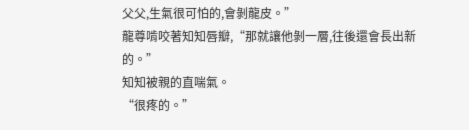父父,生氣很可怕的,會剝龍皮。”
龍尊啃咬著知知唇瓣,“那就讓他剝一層,往後還會長出新的。”
知知被親的直喘氣。
“很疼的。”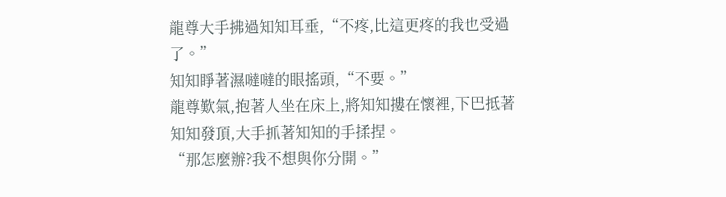龍尊大手拂過知知耳垂,“不疼,比這更疼的我也受過了。”
知知睜著濕噠噠的眼搖頭,“不要。”
龍尊歎氣,抱著人坐在床上,將知知摟在懷裡,下巴抵著知知發頂,大手抓著知知的手揉捏。
“那怎麼辦?我不想與你分開。”